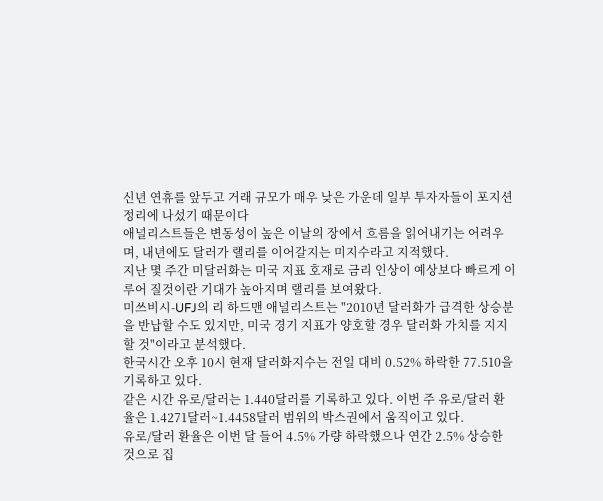신년 연휴를 앞두고 거래 규모가 매우 낮은 가운데 일부 투자자들이 포지션 정리에 나섰기 때문이다
애널리스트들은 변동성이 높은 이날의 장에서 흐름을 읽어내기는 어려우며, 내년에도 달러가 랠리를 이어갈지는 미지수라고 지적했다.
지난 몇 주간 미달러화는 미국 지표 호재로 금리 인상이 예상보다 빠르게 이루어 질것이란 기대가 높아지며 랠리를 보여왔다.
미쓰비시-UFJ의 리 하드맨 애널리스트는 "2010년 달러화가 급격한 상승분을 반납할 수도 있지만, 미국 경기 지표가 양호할 경우 달러화 가치를 지지할 것"이라고 분석했다.
한국시간 오후 10시 현재 달러화지수는 전일 대비 0.52% 하락한 77.510을 기록하고 있다.
같은 시간 유로/달러는 1.440달러를 기록하고 있다. 이번 주 유로/달러 환율은 1.4271달러~1.4458달러 범위의 박스권에서 움직이고 있다.
유로/달러 환율은 이번 달 들어 4.5% 가량 하락했으나 연간 2.5% 상승한 것으로 집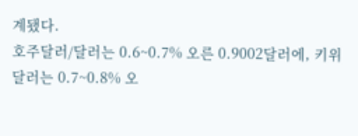계됐다.
호주달러/달러는 0.6~0.7% 오른 0.9002달러에, 키위달러는 0.7~0.8% 오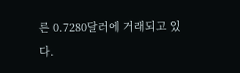른 0.7280달러에 거래되고 있다.